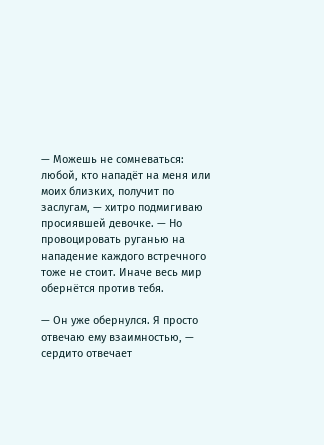— Можешь не сомневаться: любой, кто нападёт на меня или моих близких, получит по заслугам, — хитро подмигиваю просиявшей девочке. — Но провоцировать руганью на нападение каждого встречного тоже не стоит. Иначе весь мир обернётся против тебя.

— Он уже обернулся. Я просто отвечаю ему взаимностью, — сердито отвечает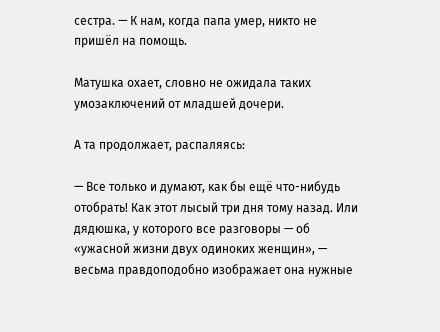сестра. — К нам, когда папа умер, никто не пришёл на помощь.

Матушка охает, словно не ожидала таких умозаключений от младшей дочери.

А та продолжает, распаляясь:

— Все только и думают, как бы ещё что-нибудь отобрать! Как этот лысый три дня тому назад. Или дядюшка, у которого все разговоры — об «ужасной жизни двух одиноких женщин», — весьма правдоподобно изображает она нужные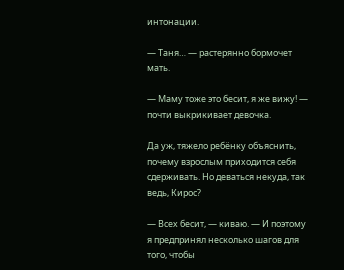интонации.

— Таня… — растерянно бормочет мать.

— Маму тоже это бесит, я же вижу! — почти выкрикивает девочка.

Да уж, тяжело ребёнку объяснить, почему взрослым приходится себя сдерживать. Но деваться некуда, так ведь, Кирос?

— Всех бесит, — киваю. — И поэтому я предпринял несколько шагов для того, чтобы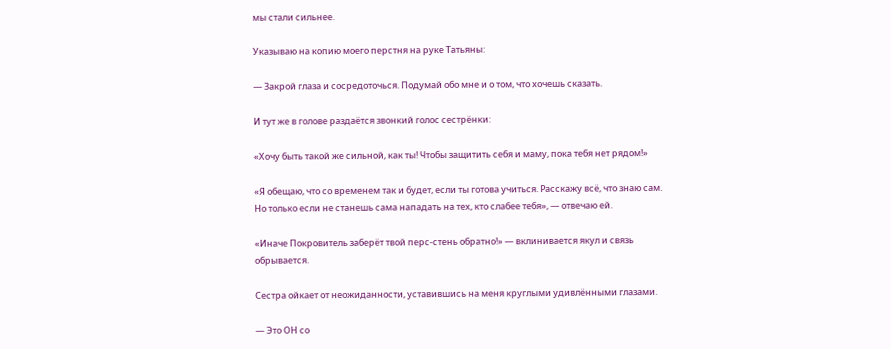мы стали сильнее.

Указываю на копию моего перстня на руке Татьяны:

— Закрой глаза и сосредоточься. Подумай обо мне и о том, что хочешь сказать.

И тут же в голове раздаётся звонкий голос сестрёнки:

«Хочу быть такой же сильной, как ты! Чтобы защитить себя и маму, пока тебя нет рядом!»

«Я обещаю, что со временем так и будет, если ты готова учиться. Расскажу всё, что знаю сам. Но только если не станешь сама нападать на тех, кто слабее тебя», — отвечаю ей.

«Иначе Покровитель заберёт твой перс-стень обратно!» — вклинивается якул и связь обрывается.

Сестра ойкает от неожиданности, уставившись на меня круглыми удивлёнными глазами.

— Это ОН со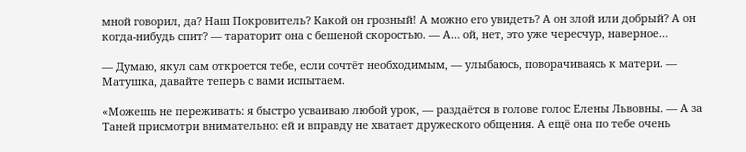мной говорил, да? Наш Покровитель? Какой он грозный! А можно его увидеть? А он злой или добрый? А он когда-нибудь спит? — тараторит она с бешеной скоростью. — А… ой, нет, это уже чересчур, наверное…

— Думаю, якул сам откроется тебе, если сочтёт необходимым, — улыбаюсь, поворачиваясь к матери. — Матушка, давайте теперь с вами испытаем.

«Можешь не переживать: я быстро усваиваю любой урок, — раздаётся в голове голос Елены Львовны. — А за Таней присмотри внимательно: ей и вправду не хватает дружеского общения. А ещё она по тебе очень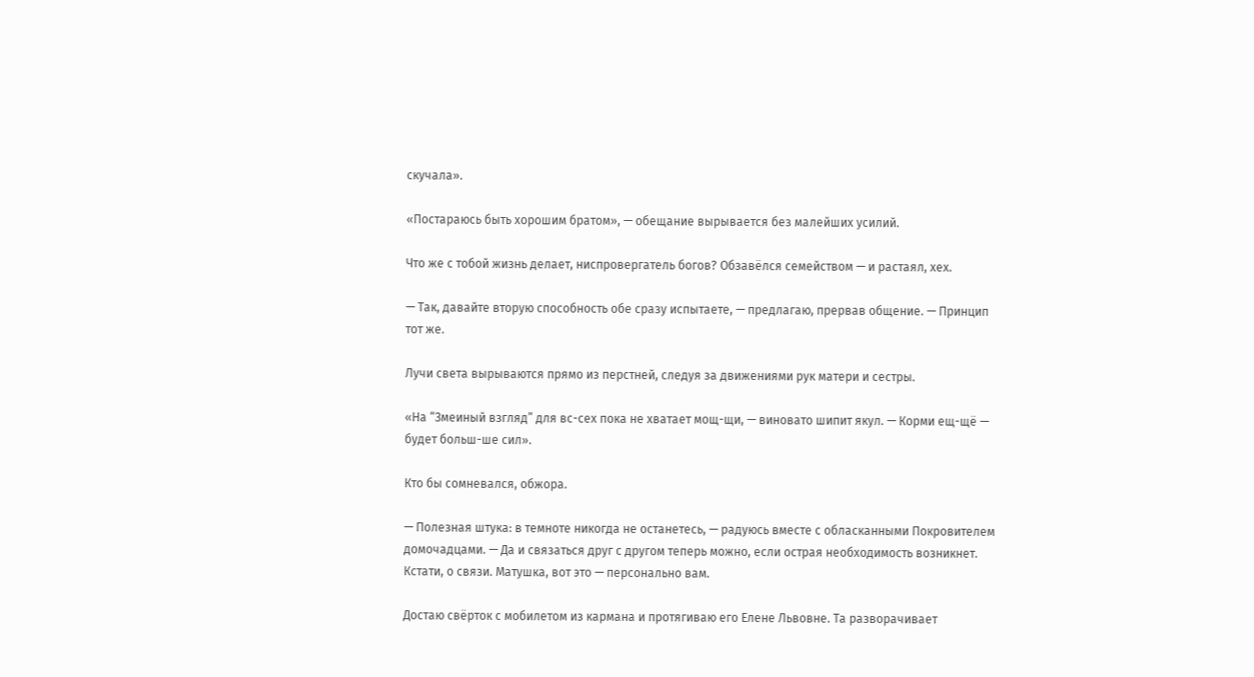скучала».

«Постараюсь быть хорошим братом», — обещание вырывается без малейших усилий.

Что же с тобой жизнь делает, ниспровергатель богов? Обзавёлся семейством — и растаял, хех.

— Так, давайте вторую способность обе сразу испытаете, — предлагаю, прервав общение. — Принцип тот же.

Лучи света вырываются прямо из перстней, следуя за движениями рук матери и сестры.

«На “Змеиный взгляд” для вс-сех пока не хватает мощ-щи, — виновато шипит якул. — Корми ещ-щё — будет больш-ше сил».

Кто бы сомневался, обжора.

— Полезная штука: в темноте никогда не останетесь, — радуюсь вместе с обласканными Покровителем домочадцами. — Да и связаться друг с другом теперь можно, если острая необходимость возникнет. Кстати, о связи. Матушка, вот это — персонально вам.

Достаю свёрток с мобилетом из кармана и протягиваю его Елене Львовне. Та разворачивает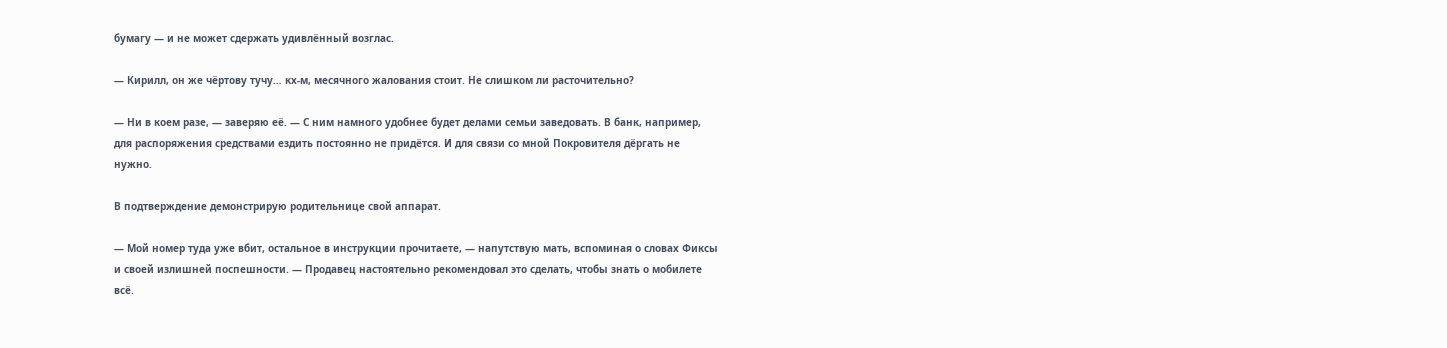бумагу — и не может сдержать удивлённый возглас.

— Кирилл, он же чёртову тучу… кх-м, месячного жалования стоит. Не слишком ли расточительно?

— Ни в коем разе, — заверяю её. — С ним намного удобнее будет делами семьи заведовать. В банк, например, для распоряжения средствами ездить постоянно не придётся. И для связи со мной Покровителя дёргать не нужно.

В подтверждение демонстрирую родительнице свой аппарат.

— Мой номер туда уже вбит, остальное в инструкции прочитаете, — напутствую мать, вспоминая о словах Фиксы и своей излишней поспешности. — Продавец настоятельно рекомендовал это сделать, чтобы знать о мобилете всё.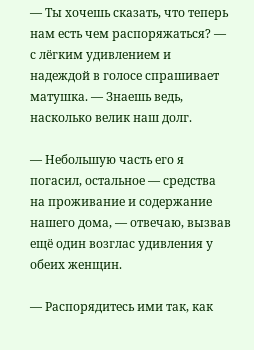— Ты хочешь сказать, что теперь нам есть чем распоряжаться? — с лёгким удивлением и надеждой в голосе спрашивает матушка. — Знаешь ведь, насколько велик наш долг.

— Небольшую часть его я погасил, остальное — средства на проживание и содержание нашего дома, — отвечаю, вызвав ещё один возглас удивления у обеих женщин.

— Распорядитесь ими так, как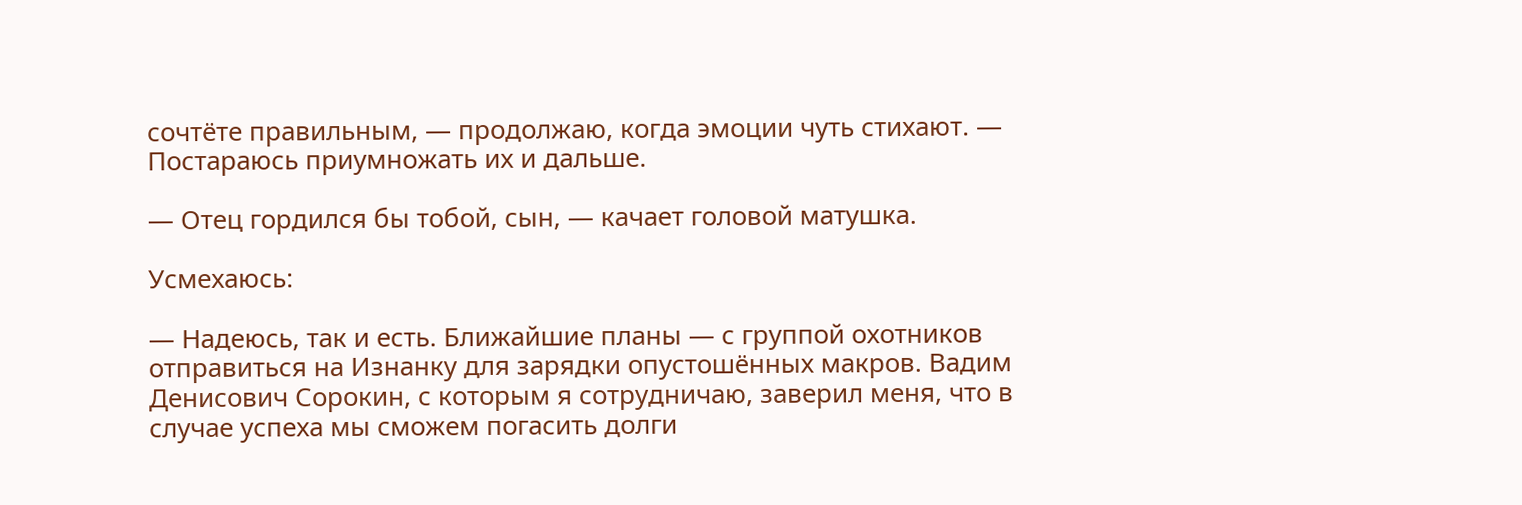сочтёте правильным, — продолжаю, когда эмоции чуть стихают. — Постараюсь приумножать их и дальше.

— Отец гордился бы тобой, сын, — качает головой матушка.

Усмехаюсь:

— Надеюсь, так и есть. Ближайшие планы — с группой охотников отправиться на Изнанку для зарядки опустошённых макров. Вадим Денисович Сорокин, с которым я сотрудничаю, заверил меня, что в случае успеха мы сможем погасить долги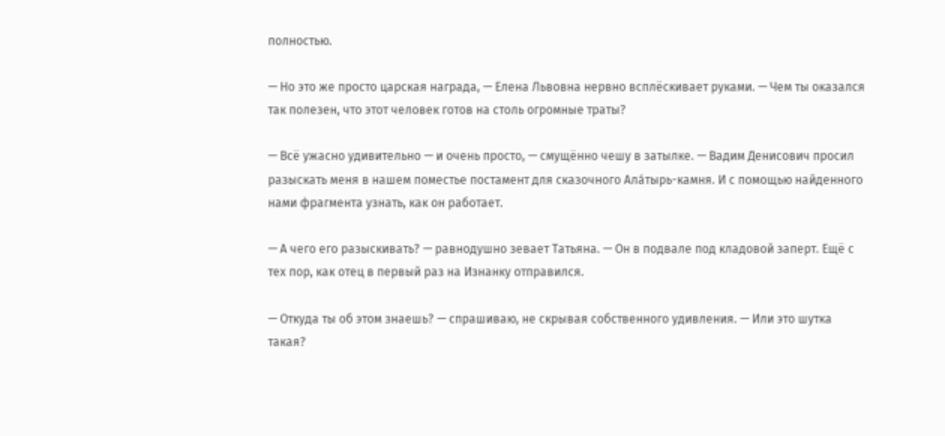полностью.

— Но это же просто царская награда, — Елена Львовна нервно всплёскивает руками. — Чем ты оказался так полезен, что этот человек готов на столь огромные траты?

— Всё ужасно удивительно — и очень просто, — смущённо чешу в затылке. — Вадим Денисович просил разыскать меня в нашем поместье постамент для сказочного Ала́тырь-камня. И с помощью найденного нами фрагмента узнать, как он работает.

— А чего его разыскивать? — равнодушно зевает Татьяна. — Он в подвале под кладовой заперт. Ещё с тех пор, как отец в первый раз на Изнанку отправился.

— Откуда ты об этом знаешь? — спрашиваю, не скрывая собственного удивления. — Или это шутка такая?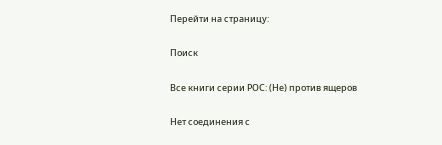Перейти на страницу:

Поиск

Все книги серии РОС: (Не) против ящеров

Нет соединения с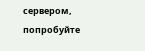сервером, попробуйте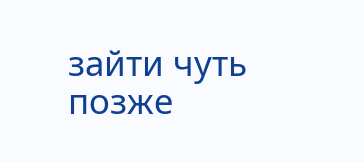зайти чуть позже